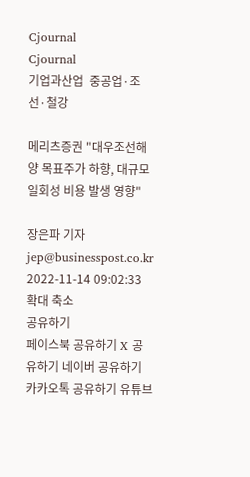Cjournal
Cjournal
기업과산업  중공업·조선·철강

메리츠증권 "대우조선해양 목표주가 하향, 대규모 일회성 비용 발생 영향"

장은파 기자 jep@businesspost.co.kr 2022-11-14 09:02:33
확대 축소
공유하기
페이스북 공유하기 X 공유하기 네이버 공유하기 카카오톡 공유하기 유튜브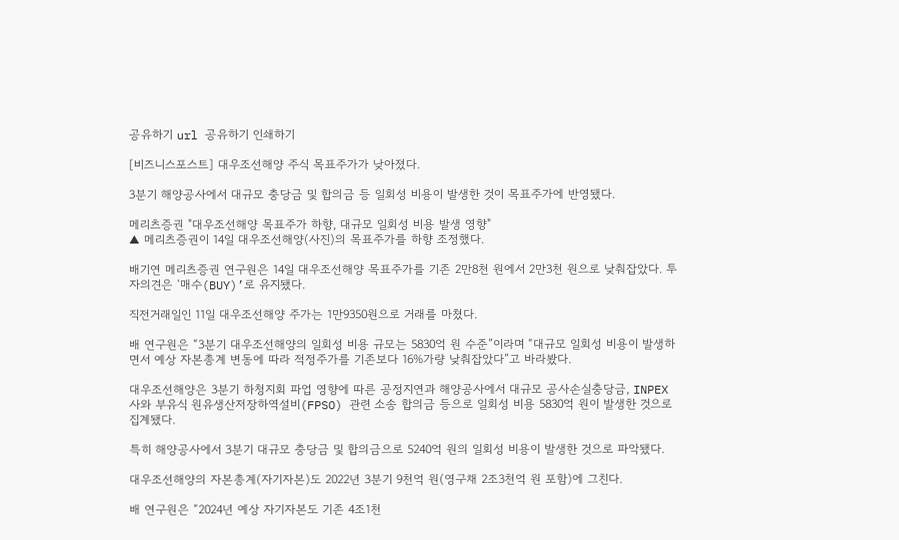공유하기 url 공유하기 인쇄하기

[비즈니스포스트] 대우조선해양 주식 목표주가가 낮아졌다.

3분기 해양공사에서 대규모 충당금 및 합의금 등 일회성 비용이 발생한 것이 목표주가에 반영됐다.

메리츠증권 "대우조선해양 목표주가 하향, 대규모 일회성 비용 발생 영향"
▲ 메리츠증권이 14일 대우조선해양(사진)의 목표주가를 하향 조정했다.

배기연 메리츠증권 연구원은 14일 대우조선해양 목표주가를 기존 2만8천 원에서 2만3천 원으로 낮춰잡았다. 투자의견은 ‘매수(BUY)’로 유지됐다.

직전거래일인 11일 대우조선해양 주가는 1만9350원으로 거래를 마쳤다.

배 연구원은 “3분기 대우조선해양의 일회성 비용 규모는 5830억 원 수준”이라며 “대규모 일회성 비용이 발생하면서 예상 자본총계 변동에 따라 적정주가를 기존보다 16%가량 낮춰잡았다”고 바라봤다.

대우조선해양은 3분기 하청지회 파업 영향에 따른 공정지연과 해양공사에서 대규모 공사손실충당금, INPEX사와 부유식 원유생산저장하역설비(FPSO) 관련 소송 합의금 등으로 일회성 비용 5830억 원이 발생한 것으로 집계됐다.

특히 해양공사에서 3분기 대규모 충당금 및 합의금으로 5240억 원의 일회성 비용이 발생한 것으로 파악됐다.

대우조선해양의 자본총계(자기자본)도 2022년 3분기 9천억 원(영구채 2조3천억 원 포함)에 그친다.

배 연구원은 “2024년 예상 자기자본도 기존 4조1천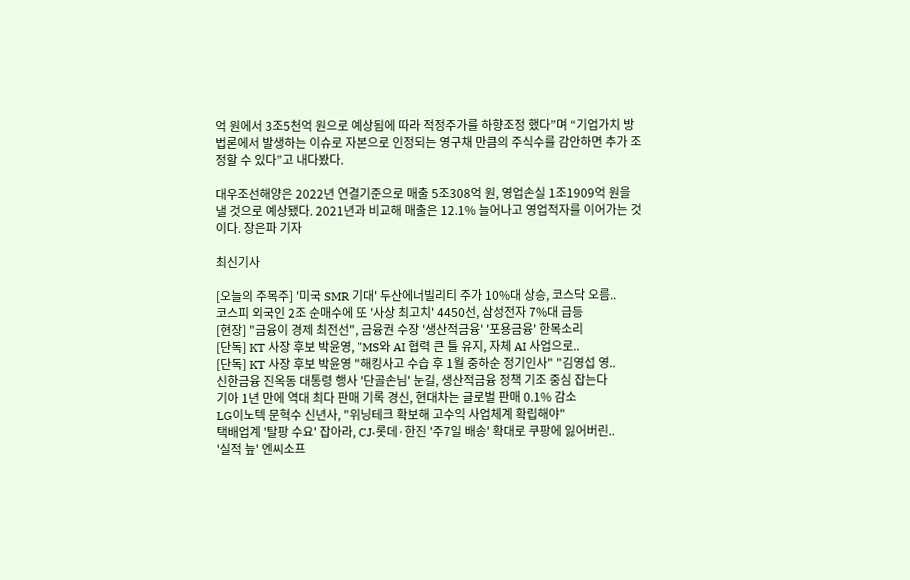억 원에서 3조5천억 원으로 예상됨에 따라 적정주가를 하향조정 했다”며 “기업가치 방법론에서 발생하는 이슈로 자본으로 인정되는 영구채 만큼의 주식수를 감안하면 추가 조정할 수 있다”고 내다봤다.

대우조선해양은 2022년 연결기준으로 매출 5조308억 원, 영업손실 1조1909억 원을 낼 것으로 예상됐다. 2021년과 비교해 매출은 12.1% 늘어나고 영업적자를 이어가는 것이다. 장은파 기자

최신기사

[오늘의 주목주] '미국 SMR 기대' 두산에너빌리티 주가 10%대 상승, 코스닥 오름..
코스피 외국인 2조 순매수에 또 '사상 최고치' 4450선, 삼성전자 7%대 급등
[현장] "금융이 경제 최전선", 금융권 수장 '생산적금융' '포용금융' 한목소리
[단독] KT 사장 후보 박윤영, "MS와 AI 협력 큰 틀 유지, 자체 AI 사업으로..
[단독] KT 사장 후보 박윤영 "해킹사고 수습 후 1월 중하순 정기인사" "김영섭 영..
신한금융 진옥동 대통령 행사 '단골손님' 눈길, 생산적금융 정책 기조 중심 잡는다
기아 1년 만에 역대 최다 판매 기록 경신, 현대차는 글로벌 판매 0.1% 감소
LG이노텍 문혁수 신년사, "위닝테크 확보해 고수익 사업체계 확립해야"
택배업계 '탈팡 수요' 잡아라, CJ·롯데·한진 '주7일 배송' 확대로 쿠팡에 잃어버린..
'실적 늪' 엔씨소프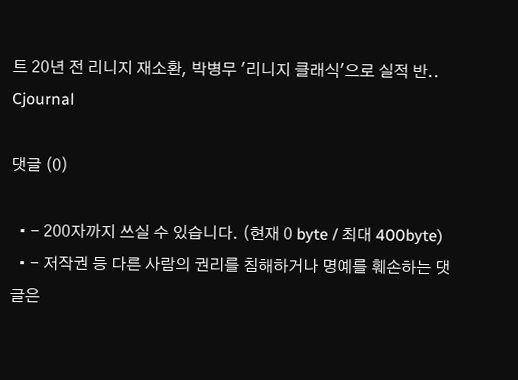트 20년 전 리니지 재소환, 박병무 '리니지 클래식'으로 실적 반..
Cjournal

댓글 (0)

  • - 200자까지 쓰실 수 있습니다. (현재 0 byte / 최대 400byte)
  • - 저작권 등 다른 사람의 권리를 침해하거나 명예를 훼손하는 댓글은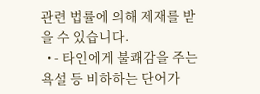관련 법률에 의해 제재를 받을 수 있습니다.
  • - 타인에게 불쾌감을 주는 욕설 등 비하하는 단어가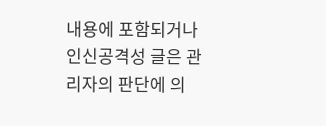내용에 포함되거나 인신공격성 글은 관리자의 판단에 의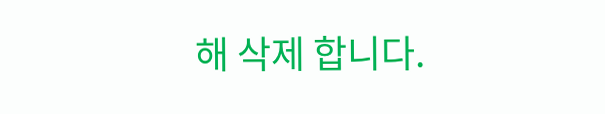해 삭제 합니다.